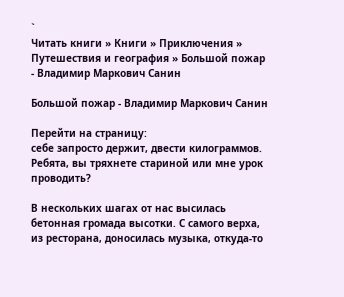`
Читать книги » Книги » Приключения » Путешествия и география » Большой пожар - Владимир Маркович Санин

Большой пожар - Владимир Маркович Санин

Перейти на страницу:
себе запросто держит, двести килограммов. Ребята, вы тряхнете стариной или мне урок проводить?

В нескольких шагах от нас высилась бетонная громада высотки. С самого верха, из ресторана, доносилась музыка, откуда-то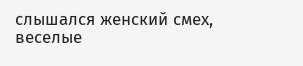слышался женский смех, веселые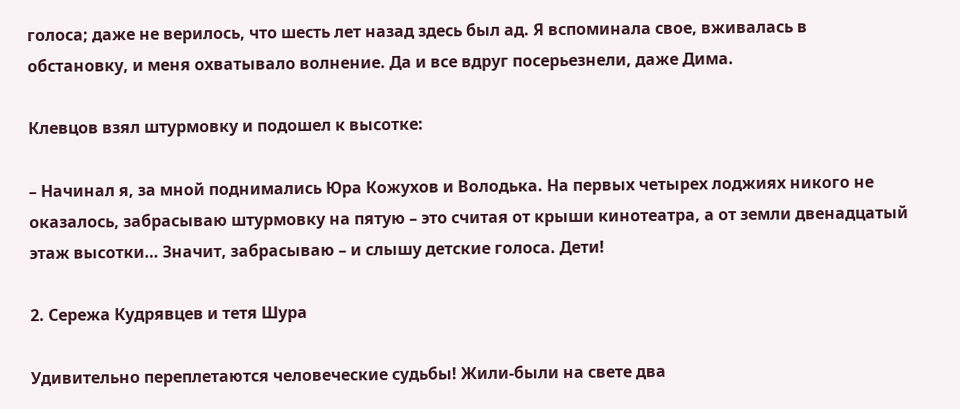голоса; даже не верилось, что шесть лет назад здесь был ад. Я вспоминала свое, вживалась в обстановку, и меня охватывало волнение. Да и все вдруг посерьезнели, даже Дима.

Клевцов взял штурмовку и подошел к высотке:

– Начинал я, за мной поднимались Юра Кожухов и Володька. На первых четырех лоджиях никого не оказалось, забрасываю штурмовку на пятую – это считая от крыши кинотеатра, а от земли двенадцатый этаж высотки… Значит, забрасываю – и слышу детские голоса. Дети!

2. Сережа Кудрявцев и тетя Шура

Удивительно переплетаются человеческие судьбы! Жили-были на свете два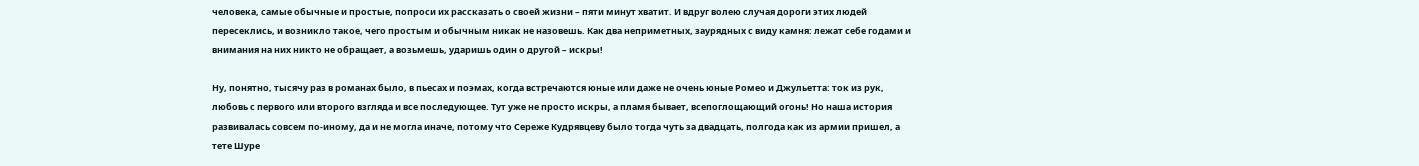человека, самые обычные и простые, попроси их рассказать о своей жизни – пяти минут хватит. И вдруг волею случая дороги этих людей пересеклись, и возникло такое, чего простым и обычным никак не назовешь. Как два неприметных, заурядных с виду камня: лежат себе годами и внимания на них никто не обращает, а возьмешь, ударишь один о другой – искры!

Ну, понятно, тысячу раз в романах было, в пьесах и поэмах, когда встречаются юные или даже не очень юные Ромео и Джульетта: ток из рук, любовь с первого или второго взгляда и все последующее. Тут уже не просто искры, а пламя бывает, всепоглощающий огонь! Но наша история развивалась совсем по-иному, да и не могла иначе, потому что Сереже Кудрявцеву было тогда чуть за двадцать, полгода как из армии пришел, а тете Шуре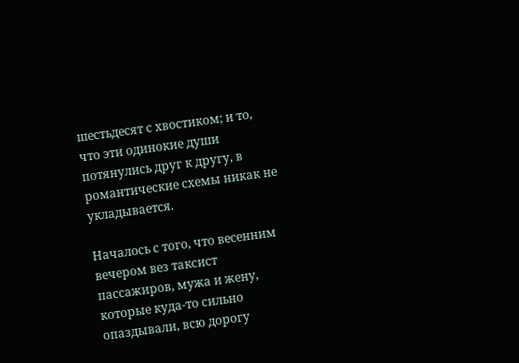шестьдесят с хвостиком; и то, что эти одинокие души потянулись друг к другу, в романтические схемы никак не укладывается.

Началось с того, что весенним вечером вез таксист пассажиров, мужа и жену, которые куда-то сильно опаздывали, всю дорогу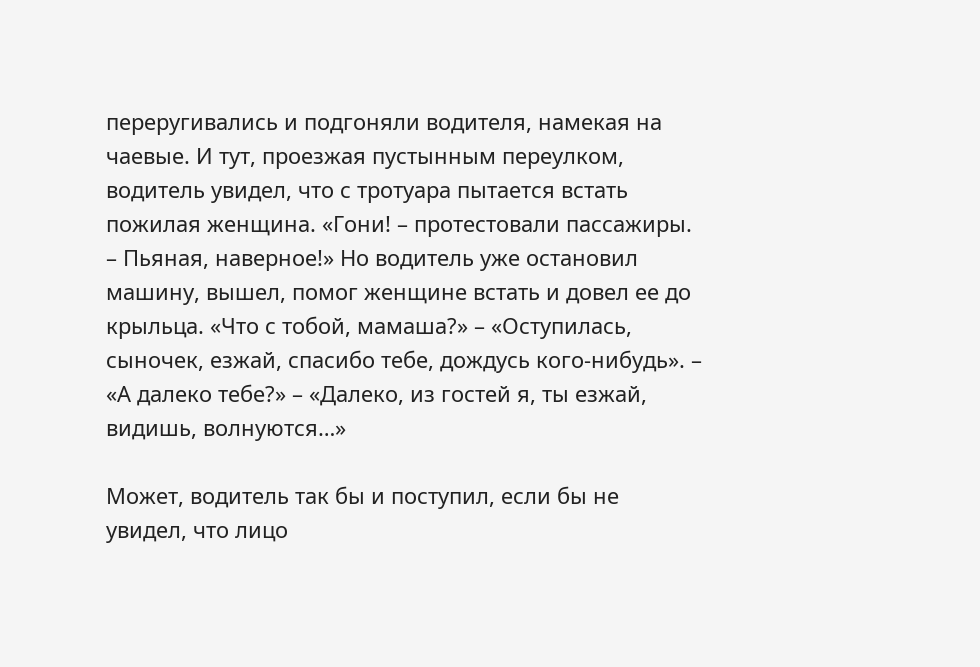переругивались и подгоняли водителя, намекая на чаевые. И тут, проезжая пустынным переулком, водитель увидел, что с тротуара пытается встать пожилая женщина. «Гони! – протестовали пассажиры. – Пьяная, наверное!» Но водитель уже остановил машину, вышел, помог женщине встать и довел ее до крыльца. «Что с тобой, мамаша?» – «Оступилась, сыночек, езжай, спасибо тебе, дождусь кого-нибудь». – «А далеко тебе?» – «Далеко, из гостей я, ты езжай, видишь, волнуются…»

Может, водитель так бы и поступил, если бы не увидел, что лицо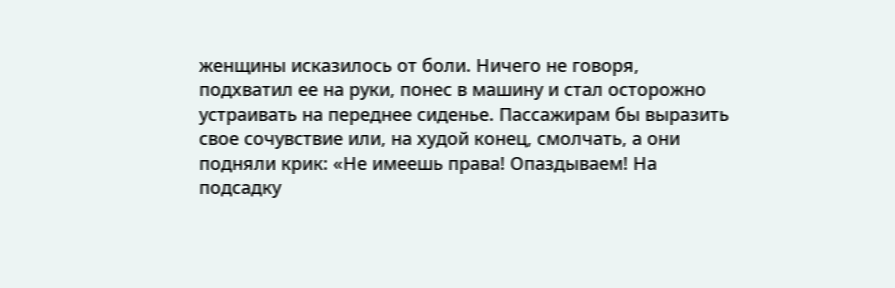женщины исказилось от боли. Ничего не говоря, подхватил ее на руки, понес в машину и стал осторожно устраивать на переднее сиденье. Пассажирам бы выразить свое сочувствие или, на худой конец, смолчать, а они подняли крик: «Не имеешь права! Опаздываем! На подсадку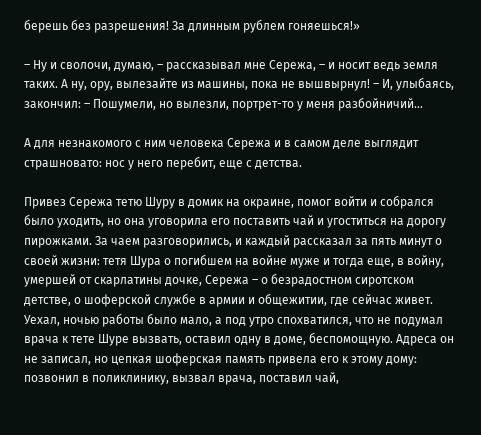берешь без разрешения! За длинным рублем гоняешься!»

– Ну и сволочи, думаю, – рассказывал мне Сережа, – и носит ведь земля таких. А ну, ору, вылезайте из машины, пока не вышвырнул! – И, улыбаясь, закончил: – Пошумели, но вылезли, портрет-то у меня разбойничий…

А для незнакомого с ним человека Сережа и в самом деле выглядит страшновато: нос у него перебит, еще с детства.

Привез Сережа тетю Шуру в домик на окраине, помог войти и собрался было уходить, но она уговорила его поставить чай и угоститься на дорогу пирожками. За чаем разговорились, и каждый рассказал за пять минут о своей жизни: тетя Шура о погибшем на войне муже и тогда еще, в войну, умершей от скарлатины дочке, Сережа – о безрадостном сиротском детстве, о шоферской службе в армии и общежитии, где сейчас живет. Уехал, ночью работы было мало, а под утро спохватился, что не подумал врача к тете Шуре вызвать, оставил одну в доме, беспомощную. Адреса он не записал, но цепкая шоферская память привела его к этому дому: позвонил в поликлинику, вызвал врача, поставил чай,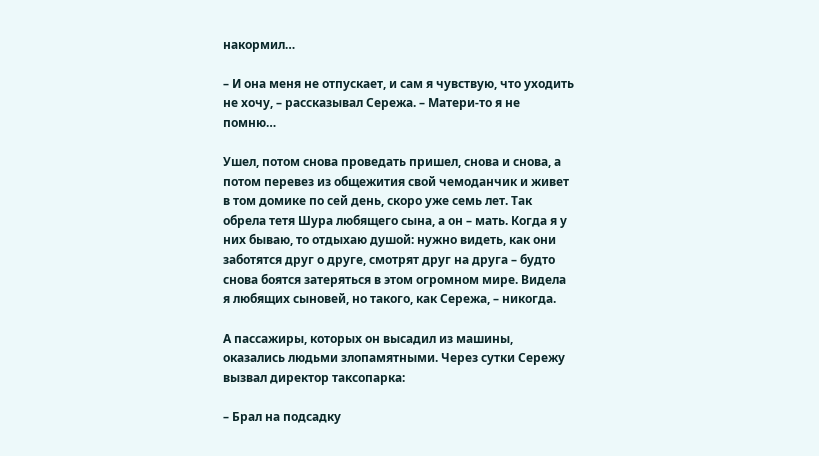накормил…

– И она меня не отпускает, и сам я чувствую, что уходить не хочу, – рассказывал Сережа. – Матери-то я не помню…

Ушел, потом снова проведать пришел, снова и снова, а потом перевез из общежития свой чемоданчик и живет в том домике по сей день, скоро уже семь лет. Так обрела тетя Шура любящего сына, а он – мать. Когда я у них бываю, то отдыхаю душой: нужно видеть, как они заботятся друг о друге, смотрят друг на друга – будто снова боятся затеряться в этом огромном мире. Видела я любящих сыновей, но такого, как Сережа, – никогда.

А пассажиры, которых он высадил из машины, оказались людьми злопамятными. Через сутки Сережу вызвал директор таксопарка:

– Брал на подсадку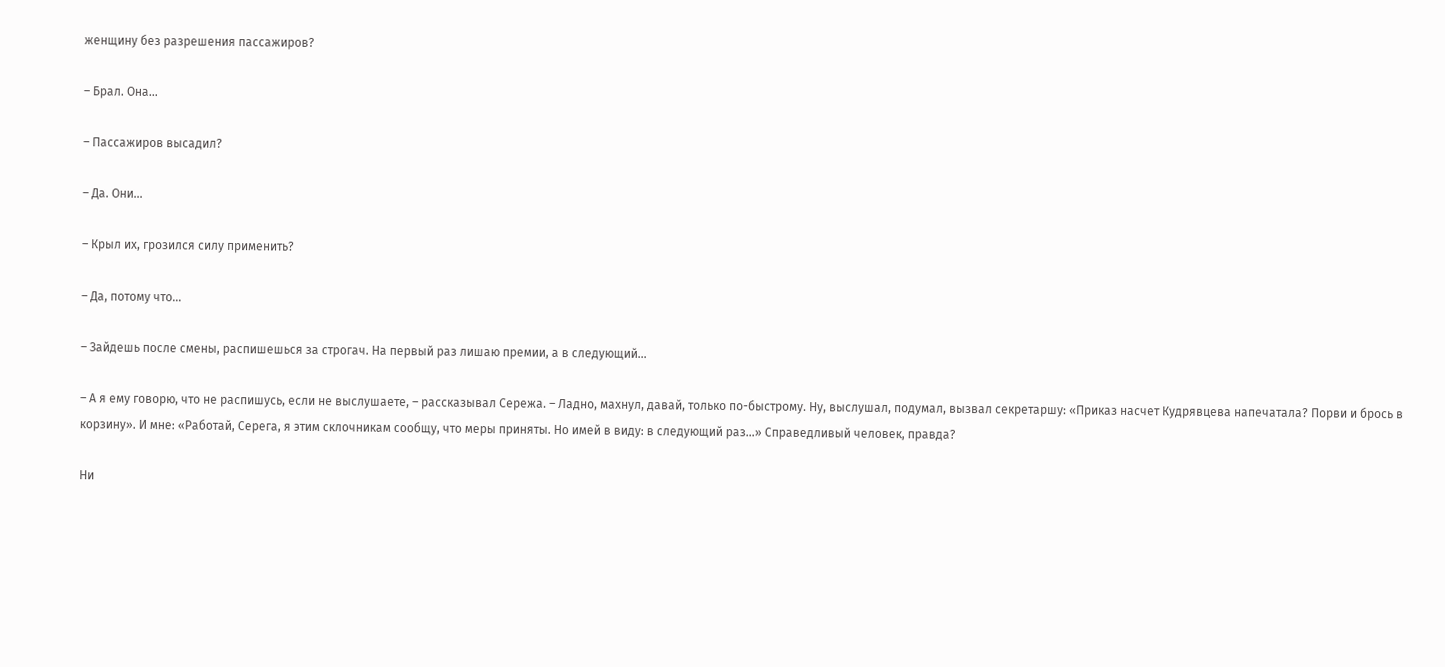женщину без разрешения пассажиров?

– Брал. Она…

– Пассажиров высадил?

– Да. Они…

– Крыл их, грозился силу применить?

– Да, потому что…

– Зайдешь после смены, распишешься за строгач. На первый раз лишаю премии, а в следующий…

– А я ему говорю, что не распишусь, если не выслушаете, – рассказывал Сережа. – Ладно, махнул, давай, только по-быстрому. Ну, выслушал, подумал, вызвал секретаршу: «Приказ насчет Кудрявцева напечатала? Порви и брось в корзину». И мне: «Работай, Серега, я этим склочникам сообщу, что меры приняты. Но имей в виду: в следующий раз…» Справедливый человек, правда?

Ни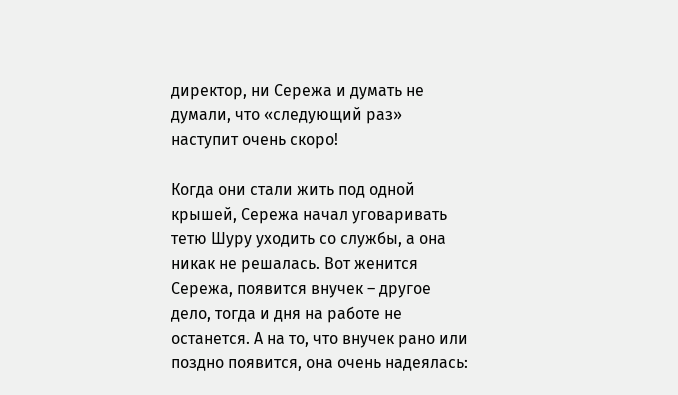директор, ни Сережа и думать не думали, что «следующий раз» наступит очень скоро!

Когда они стали жить под одной крышей, Сережа начал уговаривать тетю Шуру уходить со службы, а она никак не решалась. Вот женится Сережа, появится внучек – другое дело, тогда и дня на работе не останется. А на то, что внучек рано или поздно появится, она очень надеялась: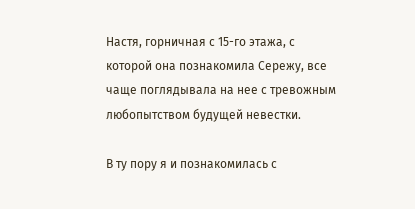Настя, горничная с 15-го этажа, с которой она познакомила Сережу, все чаще поглядывала на нее с тревожным любопытством будущей невестки.

В ту пору я и познакомилась с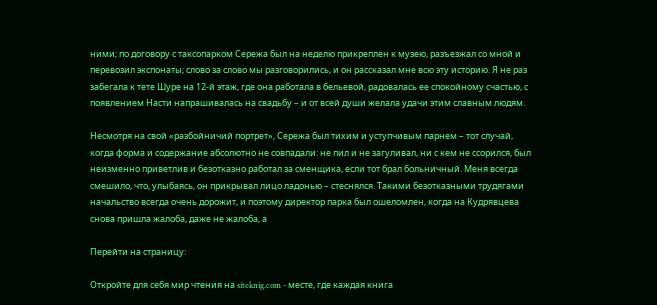ними; по договору с таксопарком Сережа был на неделю прикреплен к музею, разъезжал со мной и перевозил экспонаты; слово за слово мы разговорились, и он рассказал мне всю эту историю. Я не раз забегала к тете Шуре на 12-й этаж, где она работала в бельевой, радовалась ее спокойному счастью, с появлением Насти напрашивалась на свадьбу – и от всей души желала удачи этим славным людям.

Несмотря на свой «разбойничий портрет», Сережа был тихим и уступчивым парнем – тот случай, когда форма и содержание абсолютно не совпадали: не пил и не загуливал, ни с кем не ссорился, был неизменно приветлив и безотказно работал за сменщика, если тот брал больничный. Меня всегда смешило, что, улыбаясь, он прикрывал лицо ладонью – стеснялся. Такими безотказными трудягами начальство всегда очень дорожит, и поэтому директор парка был ошеломлен, когда на Кудрявцева снова пришла жалоба, даже не жалоба, а

Перейти на страницу:

Откройте для себя мир чтения на siteknig.com - месте, где каждая книга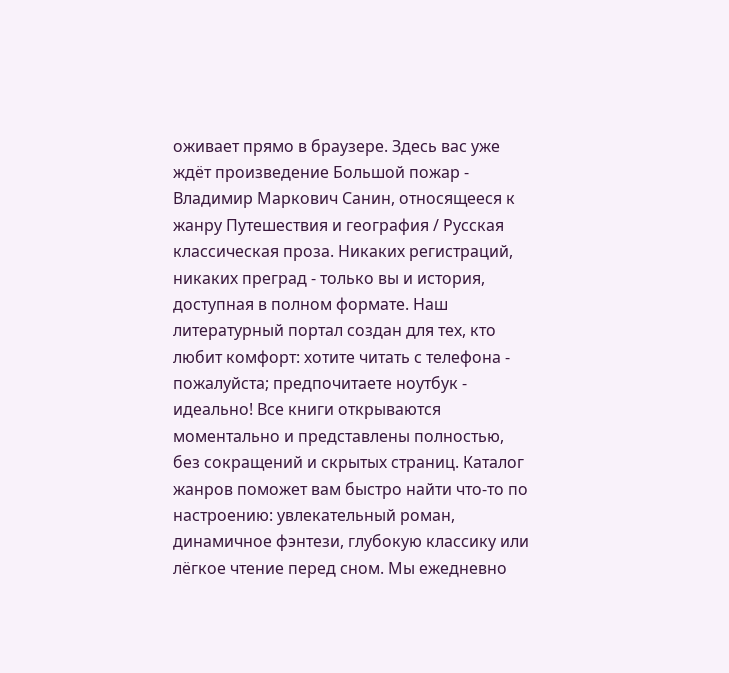оживает прямо в браузере. Здесь вас уже ждёт произведение Большой пожар - Владимир Маркович Санин, относящееся к жанру Путешествия и география / Русская классическая проза. Никаких регистраций, никаких преград - только вы и история, доступная в полном формате. Наш литературный портал создан для тех, кто любит комфорт: хотите читать с телефона - пожалуйста; предпочитаете ноутбук - идеально! Все книги открываются моментально и представлены полностью, без сокращений и скрытых страниц. Каталог жанров поможет вам быстро найти что-то по настроению: увлекательный роман, динамичное фэнтези, глубокую классику или лёгкое чтение перед сном. Мы ежедневно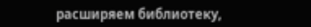расширяем библиотеку,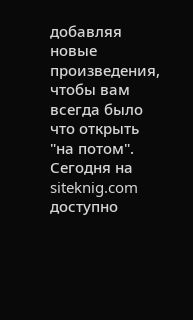добавляя новые произведения, чтобы вам всегда было что открыть "на потом". Сегодня на siteknig.com доступно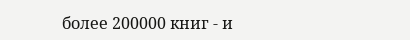более 200000 книг - и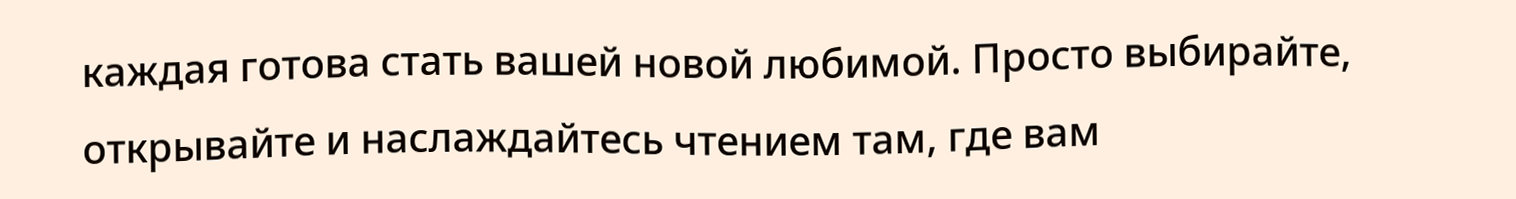каждая готова стать вашей новой любимой. Просто выбирайте, открывайте и наслаждайтесь чтением там, где вам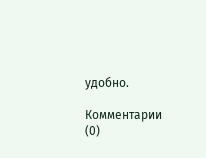удобно.

Комментарии (0)